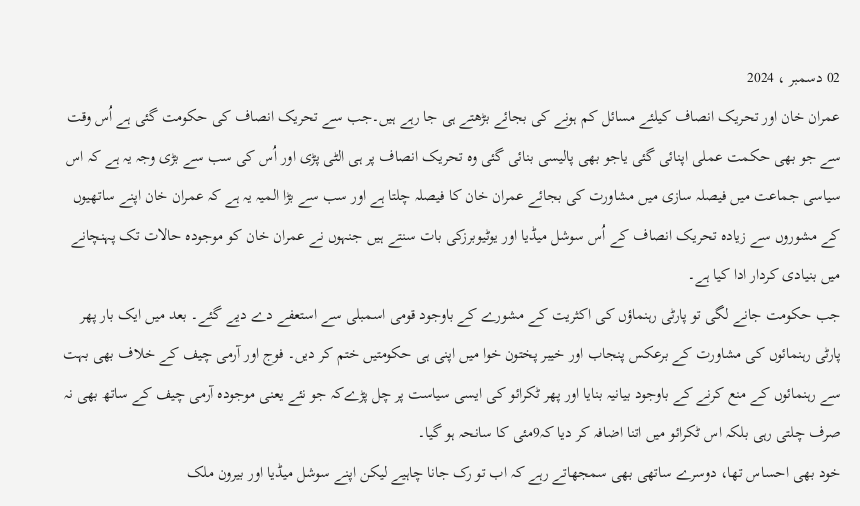02 دسمبر ، 2024
عمران خان اور تحریک انصاف کیلئے مسائل کم ہونے کی بجائے بڑھتے ہی جا رہے ہیں۔جب سے تحریک انصاف کی حکومت گئی ہے اُس وقت سے جو بھی حکمت عملی اپنائی گئی یاجو بھی پالیسی بنائی گئی وہ تحریک انصاف پر ہی الٹی پڑی اور اُس کی سب سے بڑی وجہ یہ ہے کہ اس سیاسی جماعت میں فیصلہ سازی میں مشاورت کی بجائے عمران خان کا فیصلہ چلتا ہے اور سب سے بڑا المیہ یہ ہے کہ عمران خان اپنے ساتھیوں کے مشوروں سے زیادہ تحریک انصاف کے اُس سوشل میڈیا اور یوٹیوبرزکی بات سنتے ہیں جنہوں نے عمران خان کو موجودہ حالات تک پہنچانے میں بنیادی کردار ادا کیا ہے۔
جب حکومت جانے لگی تو پارٹی رہنماؤں کی اکثریت کے مشورے کے باوجود قومی اسمبلی سے استعفے دے دیے گئے۔ بعد میں ایک بار پھر پارٹی رہنمائوں کی مشاورت کے برعکس پنجاب اور خیبر پختون خوا میں اپنی ہی حکومتیں ختم کر دیں۔ فوج اور آرمی چیف کے خلاف بھی بہت سے رہنمائوں کے منع کرنے کے باوجود بیانیہ بنایا اور پھر ٹکرائو کی ایسی سیاست پر چل پڑےکہ جو نئے یعنی موجودہ آرمی چیف کے ساتھ بھی نہ صرف چلتی رہی بلکہ اس ٹکرائو میں اتنا اضافہ کر دیا کہ9مئی کا سانحہ ہو گیا۔
خود بھی احساس تھا، دوسرے ساتھی بھی سمجھاتے رہے کہ اب تو رک جانا چاہیے لیکن اپنے سوشل میڈیا اور بیرون ملک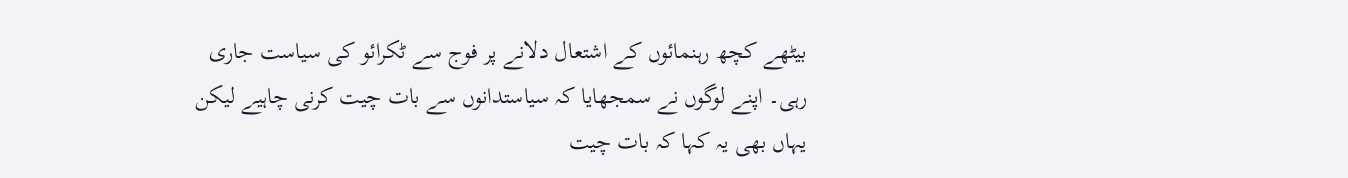بیٹھے کچھ رہنمائوں کے اشتعال دلانے پر فوج سے ٹکرائو کی سیاست جاری رہی۔ اپنے لوگوں نے سمجھایا کہ سیاستدانوں سے بات چیت کرنی چاہیے لیکن یہاں بھی یہ کہا کہ بات چیت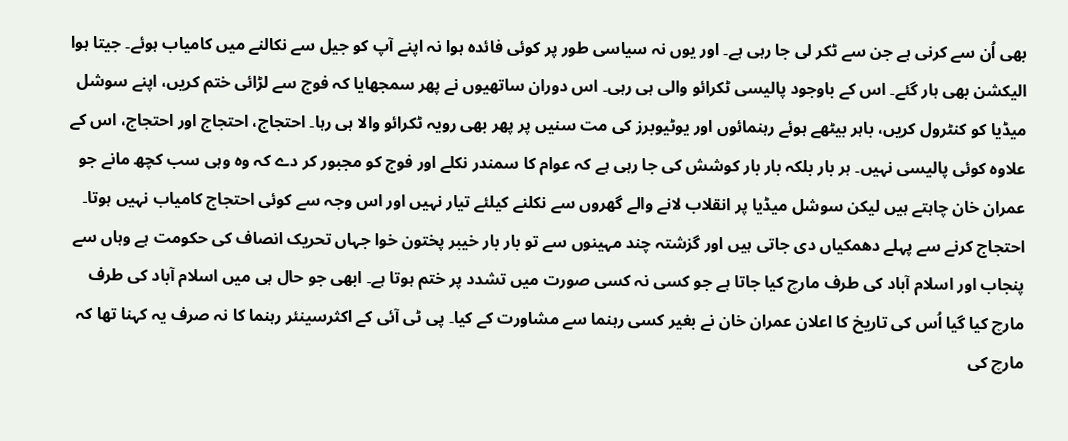بھی اُن سے کرنی ہے جن سے ٹکر لی جا رہی ہے۔ اور یوں نہ سیاسی طور پر کوئی فائدہ ہوا نہ اپنے آپ کو جیل سے نکالنے میں کامیاب ہوئے۔ جیتا ہوا الیکشن بھی ہار گئے۔ اس کے باوجود پالیسی ٹکرائو والی ہی رہی۔ اس دوران ساتھیوں نے پھر سمجھایا کہ فوج سے لڑائی ختم کریں، اپنے سوشل میڈیا کو کنٹرول کریں، باہر بیٹھے ہوئے رہنمائوں اور یوٹیوبرز کی مت سنیں پر پھر بھی رویہ ٹکرائو والا ہی رہا۔ احتجاج، احتجاج اور احتجاج، اس کے علاوہ کوئی پالیسی نہیں۔ ہر بار بلکہ بار بار کوشش کی جا رہی ہے کہ عوام کا سمندر نکلے اور فوج کو مجبور کر دے کہ وہ وہی سب کچھ مانے جو عمران خان چاہتے ہیں لیکن سوشل میڈیا پر انقلاب لانے والے گھروں سے نکلنے کیلئے تیار نہیں اور اس وجہ سے کوئی احتجاج کامیاب نہیں ہوتا۔
احتجاج کرنے سے پہلے دھمکیاں دی جاتی ہیں اور گزشتہ چند مہینوں سے تو بار بار خیبر پختون خوا جہاں تحریک انصاف کی حکومت ہے وہاں سے پنجاب اور اسلام آباد کی طرف مارچ کیا جاتا ہے جو کسی نہ کسی صورت میں تشدد پر ختم ہوتا ہے۔ ابھی جو حال ہی میں اسلام آباد کی طرف مارچ کیا گیا اُس کی تاریخ کا اعلان عمران خان نے بغیر کسی رہنما سے مشاورت کے کیا۔ پی ٹی آئی کے اکثرسینئر رہنما کا نہ صرف یہ کہنا تھا کہ مارچ کی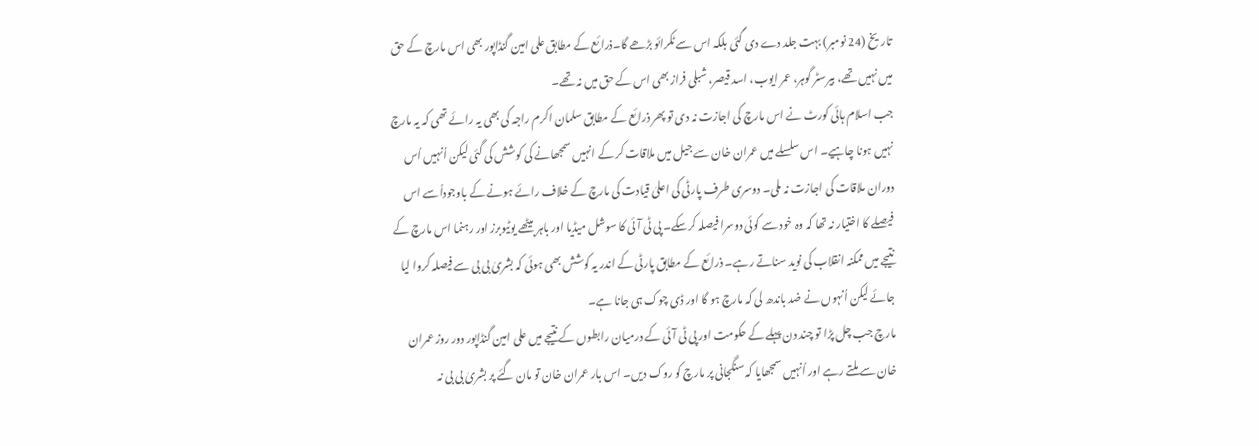تاریخ (24 نومبر) بہت جلد دے دی گئی بلکہ اس سے ٹکرائو بڑھے گا۔ذرائع کے مطابق علی امین گنڈاپور بھی اس مارچ کے حق میں نہیں تھے، بیرسٹر گوہر، عمر ایوب، اسد قیصر، شبلی فراز بھی اس کے حق میں نہ تھے۔
جب اسلام ہائی کورٹ نے اس مارچ کی اجازت نہ دی تو پھر ذرائع کے مطابق سلمان اکرم راجہ کی بھی یہ رائے تھی کہ یہ مارچ نہیں ہونا چاہیے۔ اس سلسلے میں عمران خان سے جیل میں ملاقات کر کے انہیں سمجھانے کی کوشش کی گئی لیکن اُنہیں اُس دوران ملاقات کی اجازت نہ ملی۔ دوسری طرف پارٹی کی اعلیٰ قیادت کی مارچ کے خلاف رائے ہونے کے باوجوداُسے اس فیصلے کا اختیار نہ تھا کہ وہ خود سے کوئی دوسرا فیصلہ کرسکے۔ پی ٹی آئی کا سوشل میڈیا اور باہر بیٹھے یوٹیوبرز اور رہنما اس مارچ کے نتیجے میں ممکنہ انقلاب کی نوید سناتے رہے۔ ذرائع کے مطابق پارٹی کے اندر یہ کوشش بھی ہوئی کہ بشریٰ بی بی سے فیصلہ کروا لیا جائے لیکن اُنہوں نے ضد باندھ لی کہ مارچ ہو گا اور ڈی چوک ہی جانا ہے۔
مارچ جب چل پڑا تو چند دن پہلے کے حکومت اور پی ٹی آئی کے درمیان رابطوں کے نتیجے میں علی امین گنڈاپور دور روز عمران خان سے ملتے رہے اور اُنہیں سمجھایا کہ سنگجانی پر مارچ کو روک دیں۔ اس بار عمران خان تو مان گئے پر بشریٰ بی بی نہ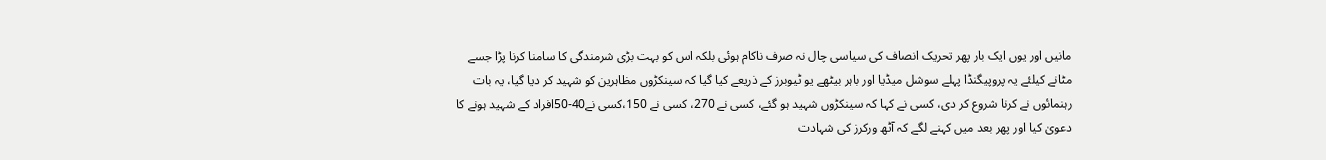مانیں اور یوں ایک بار پھر تحریک انصاف کی سیاسی چال نہ صرف ناکام ہوئی بلکہ اس کو بہت بڑی شرمندگی کا سامنا کرنا پڑا جسے مٹانے کیلئے یہ پروپیگنڈا پہلے سوشل میڈیا اور باہر بیٹھے یو ٹیوبرز کے ذریعے کیا گیا کہ سینکڑوں مظاہرین کو شہید کر دیا گیا، یہ بات رہنمائوں نے کرنا شروع کر دی، کسی نے کہا کہ سینکڑوں شہید ہو گئے، کسی نے 270، کسی نے 150،کسی نے40-50افراد کے شہید ہونے کا دعویٰ کیا اور پھر بعد میں کہنے لگے کہ آٹھ ورکرز کی شہادت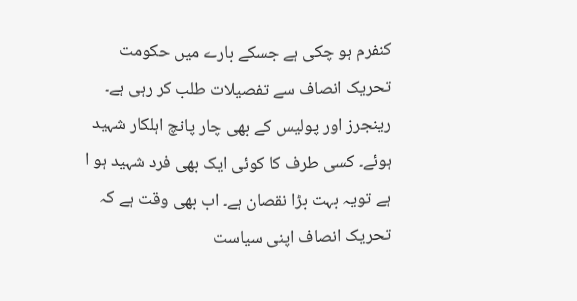کنفرم ہو چکی ہے جسکے بارے میں حکومت تحریک انصاف سے تفصیلات طلب کر رہی ہے۔ رینجرز اور پولیس کے بھی چار پانچ اہلکار شہید ہوئے۔ کسی طرف کا کوئی ایک بھی فرد شہید ہو ا ہے تویہ بہت بڑا نقصان ہے۔ اب بھی وقت ہے کہ تحریک انصاف اپنی سیاست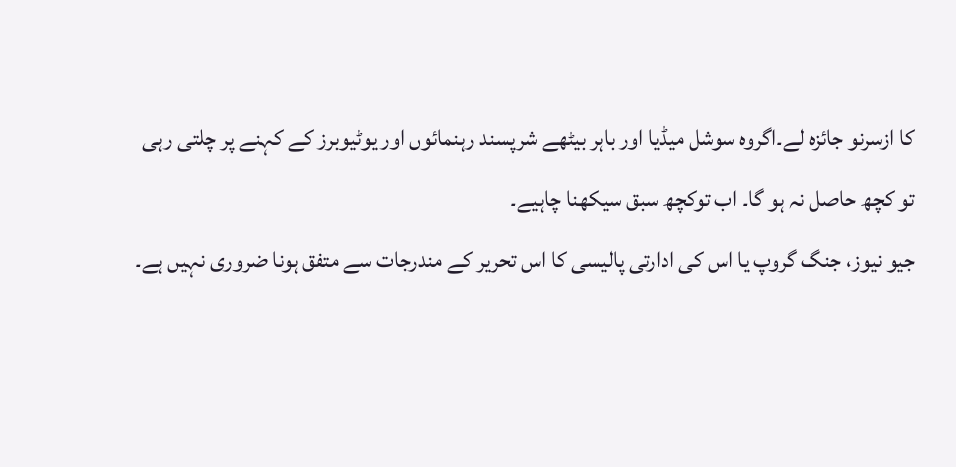کا ازسرنو جائزہ لے۔اگروہ سوشل میڈیا اور باہر بیٹھے شرپسند رہنمائوں اور یوٹیوبرز کے کہنے پر چلتی رہی تو کچھ حاصل نہ ہو گا۔ اب توکچھ سبق سیکھنا چاہیے۔
جیو نیوز، جنگ گروپ یا اس کی ادارتی پالیسی کا اس تحریر کے مندرجات سے متفق ہونا ضروری نہیں ہے۔